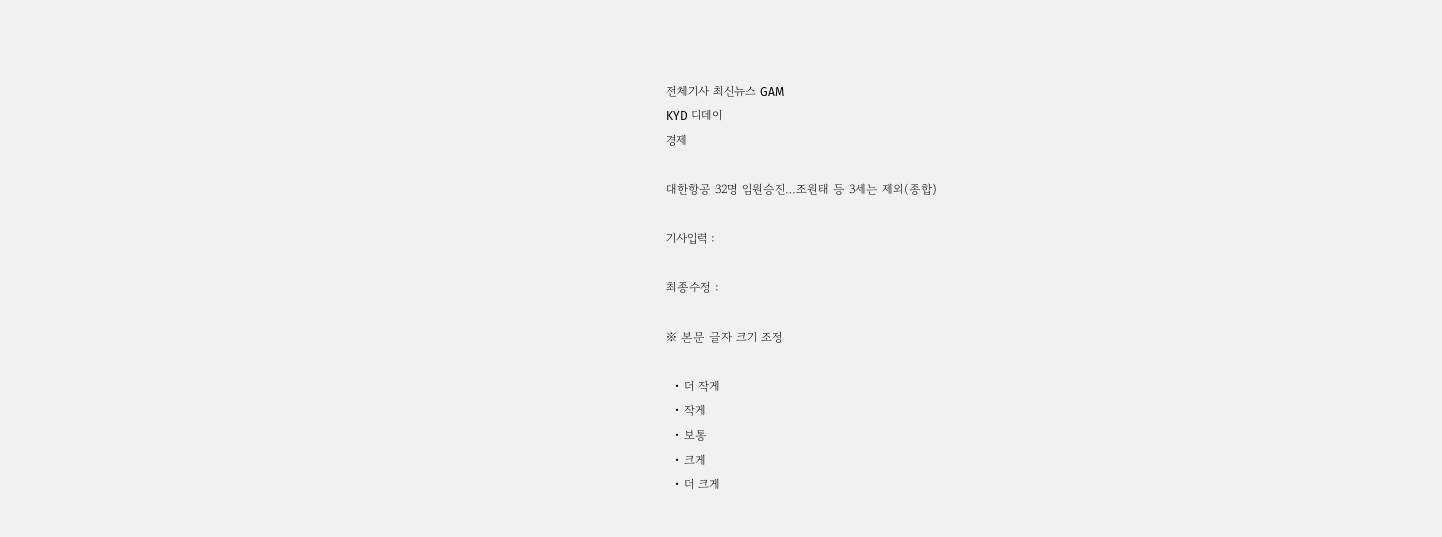전체기사 최신뉴스 GAM
KYD 디데이
경제

대한항공 32명 임원승진…조원태 등 3세는 제외(종합)

기사입력 :

최종수정 :

※ 본문 글자 크기 조정

  • 더 작게
  • 작게
  • 보통
  • 크게
  • 더 크게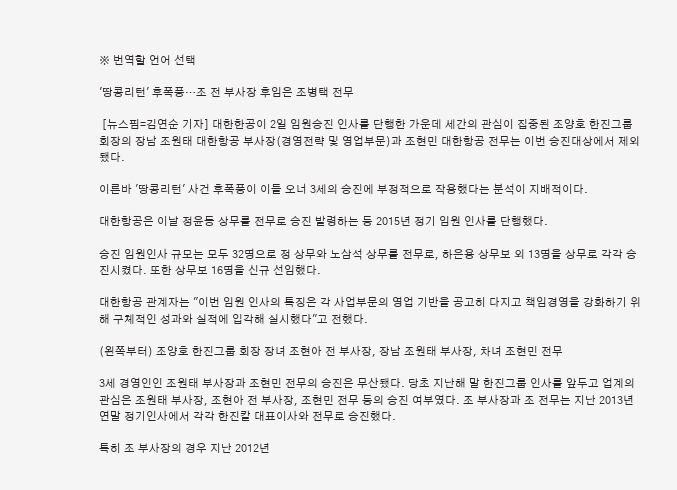※ 번역할 언어 선택

'땅콩리턴' 후폭풍…조 전 부사장 후임은 조병택 전무

 [뉴스핌=김연순 기자] 대한한공이 2일 임원승진 인사를 단행한 가운데 세간의 관심이 집중된 조양호 한진그룹 회장의 장남 조원태 대한항공 부사장(경영전략 및 영업부문)과 조현민 대한항공 전무는 이번 승진대상에서 제외됐다.

이른바 '땅콩리턴' 사건 후폭풍이 이들 오너 3세의 승진에 부정적으로 작용했다는 분석이 지배적이다.

대한항공은 이날 정윤동 상무를 전무로 승진 발령하는 등 2015년 정기 임원 인사를 단행했다.

승진 임원인사 규모는 모두 32명으로 정 상무와 노삼석 상무를 전무로, 하은용 상무보 외 13명을 상무로 각각 승진시켰다. 또한 상무보 16명을 신규 선임했다.

대한항공 관계자는 "이번 임원 인사의 특징은 각 사업부문의 영업 기반을 공고히 다지고 책임경영을 강화하기 위해 구체적인 성과와 실적에 입각해 실시했다"고 전했다.

(왼쪽부터) 조양호 한진그룹 회장 장녀 조현아 전 부사장, 장남 조원태 부사장, 차녀 조현민 전무

3세 경영인인 조원태 부사장과 조현민 전무의 승진은 무산됐다. 당초 지난해 말 한진그룹 인사를 앞두고 업계의 관심은 조원태 부사장, 조현아 전 부사장, 조현민 전무 등의 승진 여부였다. 조 부사장과 조 전무는 지난 2013년 연말 정기인사에서 각각 한진칼 대표이사와 전무로 승진했다.

특히 조 부사장의 경우 지난 2012년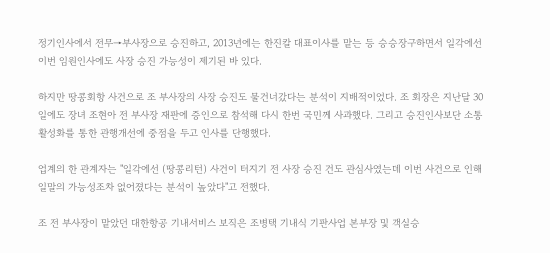정기인사에서 전무→부사장으로 승진하고, 2013년에는 한진칼 대표이사를 맡는 등 승승장구하면서 일각에선 이번 임원인사에도 사장 승진 가능성이 제기된 바 있다.

하지만 땅콩회항 사건으로 조 부사장의 사장 승진도 물건너갔다는 분석이 지배적이었다. 조 회장은 지난달 30일에도 장녀 조현아 전 부사장 재판에 증인으로 참석해 다시 한번 국민께 사과했다. 그리고 승진인사보단 소통 활성화를 통한 관행개선에 중점을 두고 인사를 단행했다.

업계의 한 관계자는 "일각에선 (땅콩리턴) 사건이 터지기 전 사장 승진 건도 관심사였는데 이번 사건으로 인해 일말의 가능성조차 없어졌다는 분석이 높았다"고 전했다.

조 전 부사장이 맡았던 대한항공 기내서비스 보직은 조병택 기내식 기판사업 본부장 및 객실승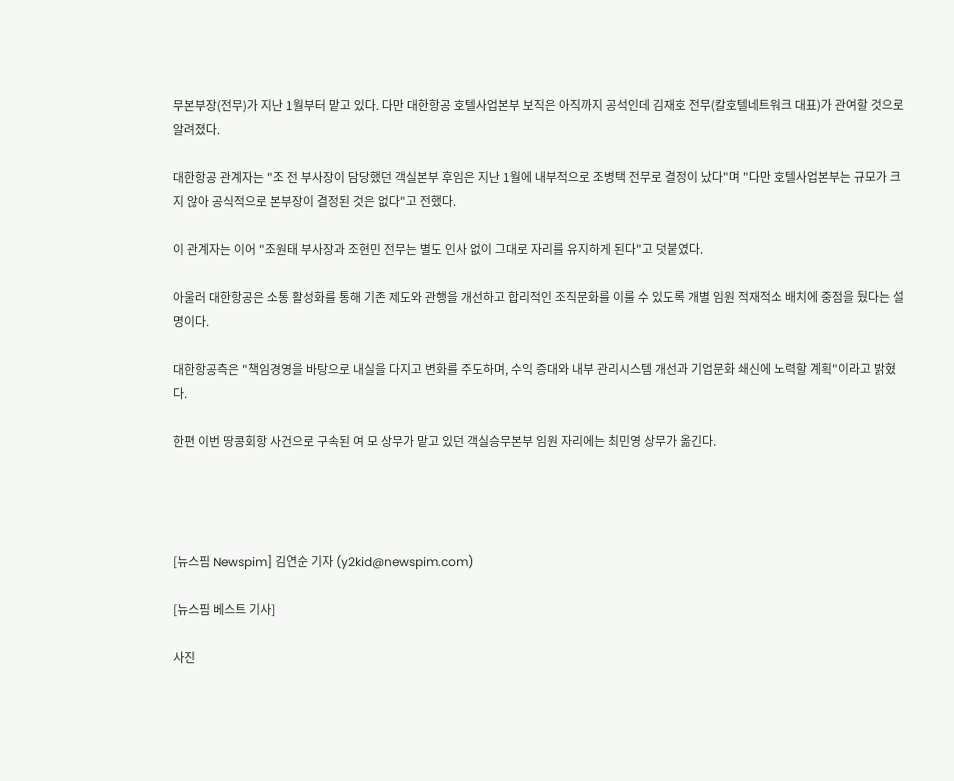무본부장(전무)가 지난 1월부터 맡고 있다. 다만 대한항공 호텔사업본부 보직은 아직까지 공석인데 김재호 전무(칼호텔네트워크 대표)가 관여할 것으로 알려졌다.

대한항공 관계자는 "조 전 부사장이 담당했던 객실본부 후임은 지난 1월에 내부적으로 조병택 전무로 결정이 났다"며 "다만 호텔사업본부는 규모가 크지 않아 공식적으로 본부장이 결정된 것은 없다"고 전했다.

이 관계자는 이어 "조원태 부사장과 조현민 전무는 별도 인사 없이 그대로 자리를 유지하게 된다"고 덧붙였다.

아울러 대한항공은 소통 활성화를 통해 기존 제도와 관행을 개선하고 합리적인 조직문화를 이룰 수 있도록 개별 임원 적재적소 배치에 중점을 뒀다는 설명이다.

대한항공측은 "책임경영을 바탕으로 내실을 다지고 변화를 주도하며, 수익 증대와 내부 관리시스템 개선과 기업문화 쇄신에 노력할 계획"이라고 밝혔다.

한편 이번 땅콩회항 사건으로 구속된 여 모 상무가 맡고 있던 객실승무본부 임원 자리에는 최민영 상무가 옮긴다.




[뉴스핌 Newspim] 김연순 기자 (y2kid@newspim.com)

[뉴스핌 베스트 기사]

사진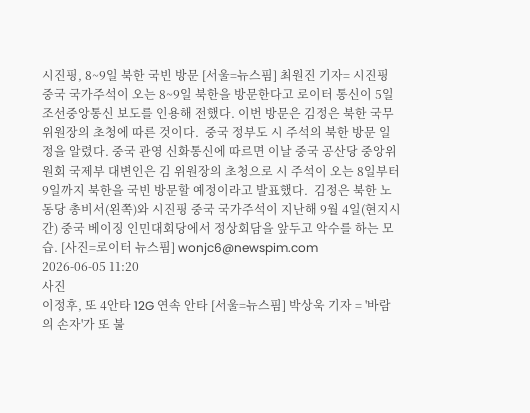시진핑, 8~9일 북한 국빈 방문 [서울=뉴스핌] 최원진 기자= 시진핑 중국 국가주석이 오는 8~9일 북한을 방문한다고 로이터 통신이 5일 조선중앙통신 보도를 인용해 전했다. 이번 방문은 김정은 북한 국무위원장의 초청에 따른 것이다.  중국 정부도 시 주석의 북한 방문 일정을 알렸다. 중국 관영 신화통신에 따르면 이날 중국 공산당 중앙위원회 국제부 대변인은 김 위원장의 초청으로 시 주석이 오는 8일부터 9일까지 북한을 국빈 방문할 예정이라고 발표했다.  김정은 북한 노동당 총비서(왼쪽)와 시진핑 중국 국가주석이 지난해 9월 4일(현지시간) 중국 베이징 인민대회당에서 정상회담을 앞두고 악수를 하는 모습. [사진=로이터 뉴스핌] wonjc6@newspim.com   2026-06-05 11:20
사진
이정후, 또 4안타 12G 연속 안타 [서울=뉴스핌] 박상욱 기자 = '바람의 손자'가 또 불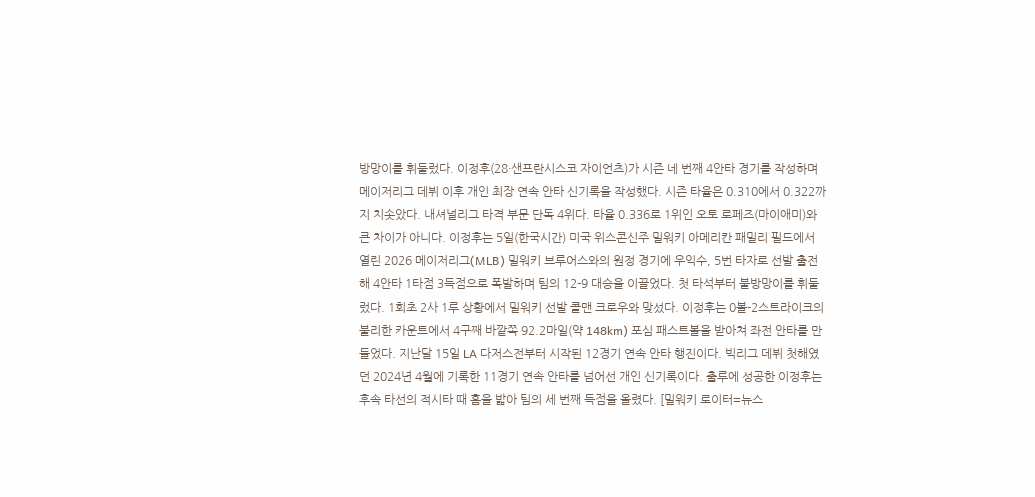방망이를 휘둘렀다. 이정후(28·샌프란시스코 자이언츠)가 시즌 네 번째 4안타 경기를 작성하며 메이저리그 데뷔 이후 개인 최장 연속 안타 신기록을 작성했다. 시즌 타율은 0.310에서 0.322까지 치솟았다. 내셔널리그 타격 부문 단독 4위다. 타율 0.336로 1위인 오토 로페즈(마이애미)와 큰 차이가 아니다. 이정후는 5일(한국시간) 미국 위스콘신주 밀워키 아메리칸 패밀리 필드에서 열린 2026 메이저리그(MLB) 밀워키 브루어스와의 원정 경기에 우익수, 5번 타자로 선발 출전해 4안타 1타점 3득점으로 폭발하며 팀의 12-9 대승을 이끌었다. 첫 타석부터 불방망이를 휘둘렀다. 1회초 2사 1루 상황에서 밀워키 선발 콜맨 크로우와 맞섰다. 이정후는 0볼-2스트라이크의 불리한 카운트에서 4구째 바깥쪽 92.2마일(약 148km) 포심 패스트볼을 받아쳐 좌전 안타를 만들었다. 지난달 15일 LA 다저스전부터 시작된 12경기 연속 안타 행진이다. 빅리그 데뷔 첫해였던 2024년 4월에 기록한 11경기 연속 안타를 넘어선 개인 신기록이다. 출루에 성공한 이정후는 후속 타선의 적시타 때 홈을 밟아 팀의 세 번째 득점을 올렸다. [밀워키 로이터=뉴스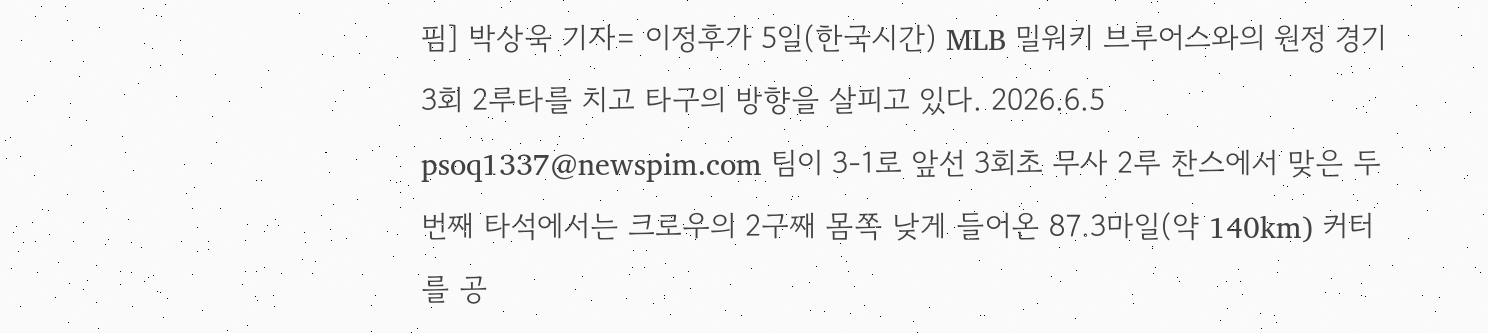핌] 박상욱 기자= 이정후가 5일(한국시간) MLB 밀워키 브루어스와의 원정 경기 3회 2루타를 치고 타구의 방향을 살피고 있다. 2026.6.5 psoq1337@newspim.com 팀이 3-1로 앞선 3회초 무사 2루 찬스에서 맞은 두 번째 타석에서는 크로우의 2구째 몸쪽 낮게 들어온 87.3마일(약 140km) 커터를 공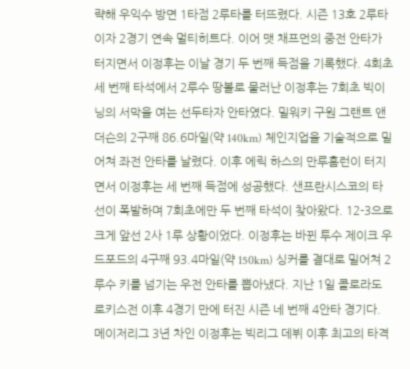략해 우익수 방면 1타점 2루타를 터뜨렸다. 시즌 13호 2루타이자 2경기 연속 멀티히트다. 이어 맷 채프먼의 중전 안타가 터지면서 이정후는 이날 경기 두 번째 득점을 기록했다. 4회초 세 번째 타석에서 2루수 땅볼로 물러난 이정후는 7회초 빅이닝의 서막을 여는 선두타자 안타였다. 밀워키 구원 그랜트 앤더슨의 2구째 86.6마일(약 140km) 체인지업을 기술적으로 밀어쳐 좌전 안타를 날렸다. 이후 에릭 하스의 만루홈런이 터지면서 이정후는 세 번째 득점에 성공했다. 샌프란시스코의 타선이 폭발하며 7회초에만 두 번째 타석이 찾아왔다. 12-3으로 크게 앞선 2사 1루 상황이었다. 이정후는 바뀐 투수 제이크 우드포드의 4구째 93.4마일(약 150km) 싱커를 결대로 밀어쳐 2루수 키를 넘기는 우전 안타를 뽑아냈다. 지난 1일 콜로라도 로키스전 이후 4경기 만에 터진 시즌 네 번째 4안타 경기다. 메이저리그 3년 차인 이정후는 빅리그 데뷔 이후 최고의 타격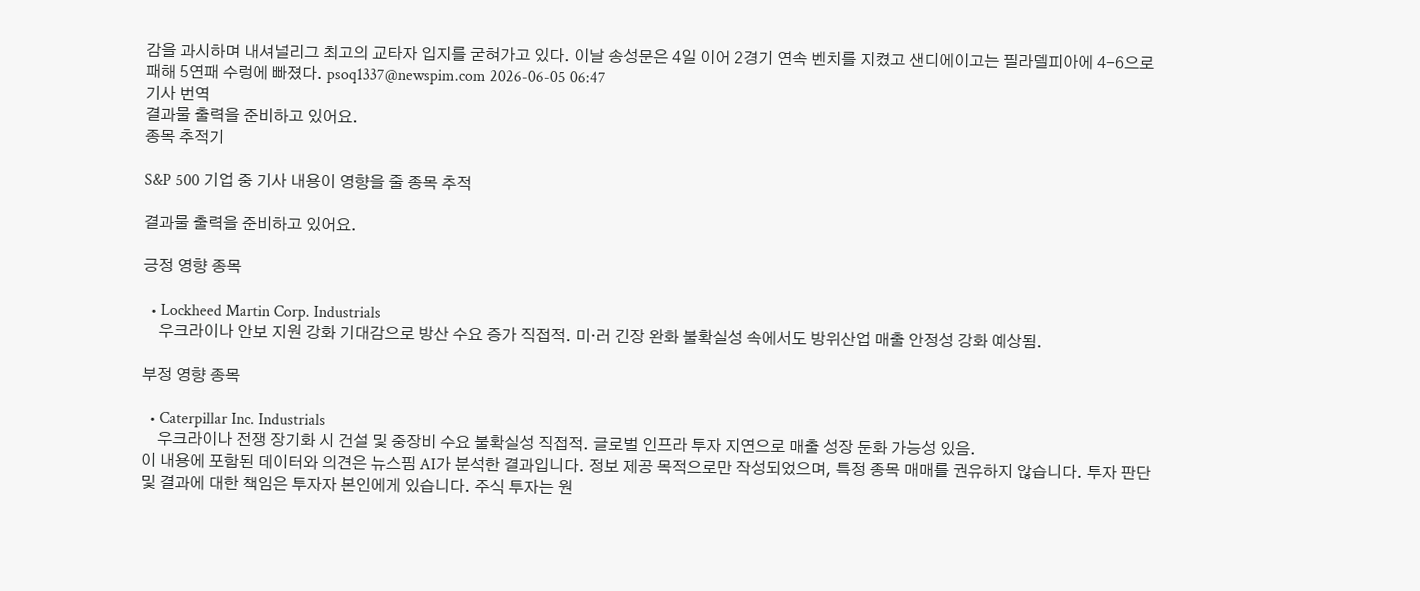감을 과시하며 내셔널리그 최고의 교타자 입지를 굳혀가고 있다. 이날 송성문은 4일 이어 2경기 연속 벤치를 지켰고 샌디에이고는 필라델피아에 4-6으로 패해 5연패 수렁에 빠졌다. psoq1337@newspim.com 2026-06-05 06:47
기사 번역
결과물 출력을 준비하고 있어요.
종목 추적기

S&P 500 기업 중 기사 내용이 영향을 줄 종목 추적

결과물 출력을 준비하고 있어요.

긍정 영향 종목

  • Lockheed Martin Corp. Industrials
    우크라이나 안보 지원 강화 기대감으로 방산 수요 증가 직접적. 미·러 긴장 완화 불확실성 속에서도 방위산업 매출 안정성 강화 예상됨.

부정 영향 종목

  • Caterpillar Inc. Industrials
    우크라이나 전쟁 장기화 시 건설 및 중장비 수요 불확실성 직접적. 글로벌 인프라 투자 지연으로 매출 성장 둔화 가능성 있음.
이 내용에 포함된 데이터와 의견은 뉴스핌 AI가 분석한 결과입니다. 정보 제공 목적으로만 작성되었으며, 특정 종목 매매를 권유하지 않습니다. 투자 판단 및 결과에 대한 책임은 투자자 본인에게 있습니다. 주식 투자는 원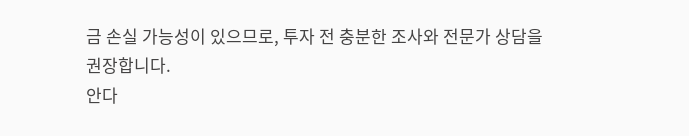금 손실 가능성이 있으므로, 투자 전 충분한 조사와 전문가 상담을 권장합니다.
안다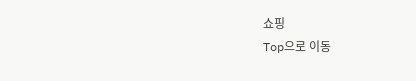쇼핑
Top으로 이동